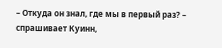– Откуда он знал, где мы в первый раз? – спрашивает Куинн,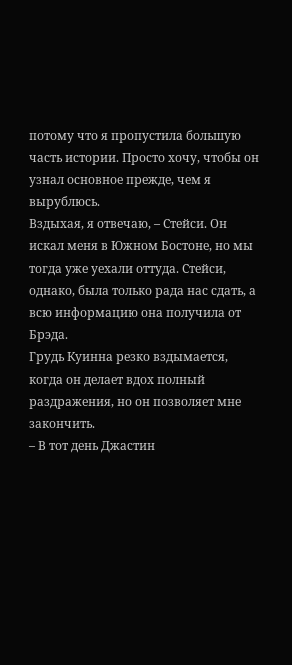потому что я пропустила большую часть истории. Просто хочу, чтобы он узнал основное прежде, чем я вырублюсь.
Вздыхая, я отвечаю, – Стейси. Он искал меня в Южном Бостоне, но мы тогда уже уехали оттуда. Стейси, однако, была только рада нас сдать, а всю информацию она получила от Брэда.
Грудь Куинна резко вздымается, когда он делает вдох полный раздражения, но он позволяет мне закончить.
– В тот день Джастин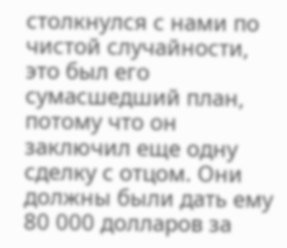столкнулся с нами по чистой случайности, это был его сумасшедший план, потому что он заключил еще одну сделку с отцом. Они должны были дать ему 80 000 долларов за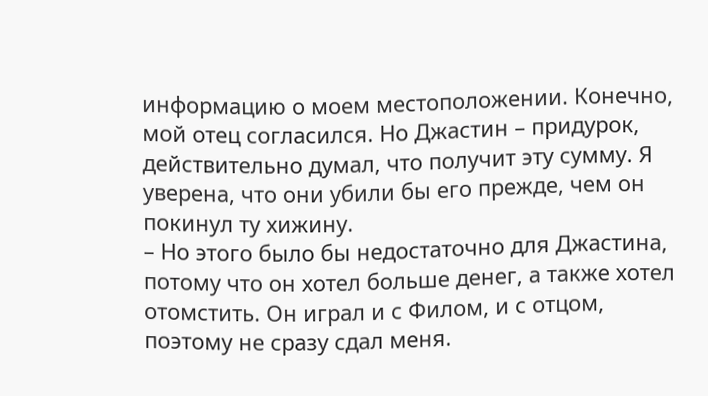информацию о моем местоположении. Конечно, мой отец согласился. Но Джастин – придурок, действительно думал, что получит эту сумму. Я уверена, что они убили бы его прежде, чем он покинул ту хижину.
– Но этого было бы недостаточно для Джастина, потому что он хотел больше денег, а также хотел отомстить. Он играл и с Филом, и с отцом, поэтому не сразу сдал меня.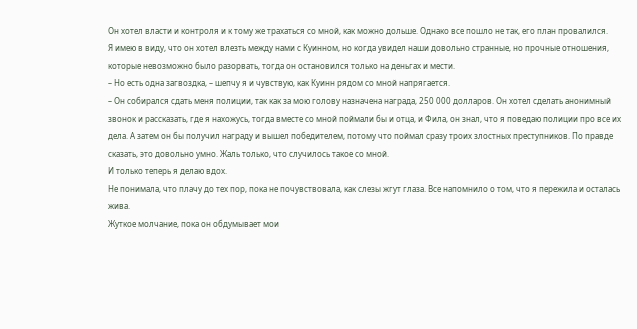Он хотел власти и контроля и к тому же трахаться со мной, как можно дольше. Однако все пошло не так, его план провалился.
Я имею в виду, что он хотел влезть между нами с Куинном, но когда увидел наши довольно странные, но прочные отношения, которые невозможно было разорвать, тогда он остановился только на деньгах и мести.
– Но есть одна загвоздка, – шепчу я и чувствую, как Куинн рядом со мной напрягается.
– Он собирался сдать меня полиции, так как за мою голову назначена награда, 250 000 долларов. Он хотел сделать анонимный звонок и рассказать, где я нахожусь, тогда вместе со мной поймали бы и отца, и Фила, он знал, что я поведаю полиции про все их дела. А затем он бы получил награду и вышел победителем, потому что поймал сразу троих злостных преступников. По правде сказать, это довольно умно. Жаль только, что случилось такое со мной.
И только теперь я делаю вдох.
Не понимала, что плачу до тех пор, пока не почувствовала, как слезы жгут глаза. Все напомнило о том, что я пережила и осталась жива.
Жуткое молчание, пока он обдумывает мои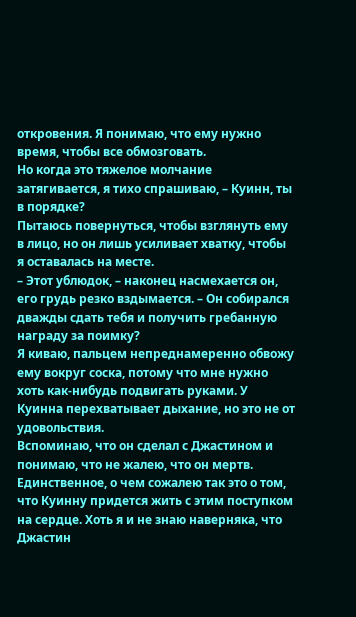откровения. Я понимаю, что ему нужно время, чтобы все обмозговать.
Но когда это тяжелое молчание затягивается, я тихо спрашиваю, – Куинн, ты в порядке?
Пытаюсь повернуться, чтобы взглянуть ему в лицо, но он лишь усиливает хватку, чтобы я оставалась на месте.
– Этот ублюдок, – наконец насмехается он, его грудь резко вздымается. – Он собирался дважды сдать тебя и получить гребанную награду за поимку?
Я киваю, пальцем непреднамеренно обвожу ему вокруг соска, потому что мне нужно хоть как-нибудь подвигать руками. У Куинна перехватывает дыхание, но это не от удовольствия.
Вспоминаю, что он сделал с Джастином и понимаю, что не жалею, что он мертв. Единственное, о чем сожалею так это о том, что Куинну придется жить с этим поступком на сердце. Хоть я и не знаю наверняка, что Джастин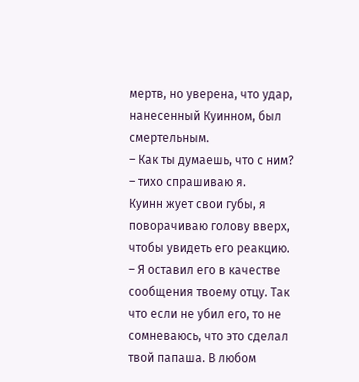мертв, но уверена, что удар, нанесенный Куинном, был смертельным.
– Как ты думаешь, что с ним? – тихо спрашиваю я.
Куинн жует свои губы, я поворачиваю голову вверх, чтобы увидеть его реакцию.
– Я оставил его в качестве сообщения твоему отцу. Так что если не убил его, то не сомневаюсь, что это сделал твой папаша. В любом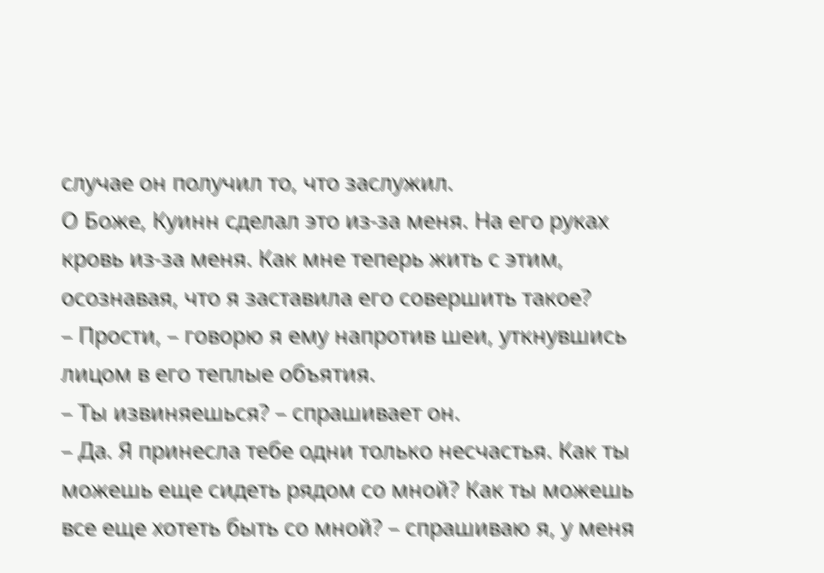случае он получил то, что заслужил.
О Боже, Куинн сделал это из-за меня. На его руках кровь из-за меня. Как мне теперь жить с этим, осознавая, что я заставила его совершить такое?
– Прости, – говорю я ему напротив шеи, уткнувшись лицом в его теплые объятия.
– Ты извиняешься? – спрашивает он.
– Да. Я принесла тебе одни только несчастья. Как ты можешь еще сидеть рядом со мной? Как ты можешь все еще хотеть быть со мной? – спрашиваю я, у меня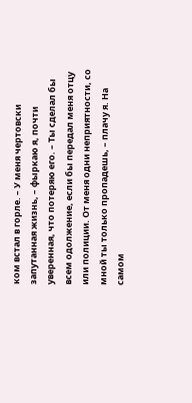ком встал в горле. – У меня чертовски запутанная жизнь, – фыркаю я, почти уверенная, что потеряю его. – Ты сделал бы всем одолжение, если бы передал меня отцу или полиции. От меня одни неприятности, со мной ты только пропадешь, – плачу я. На самом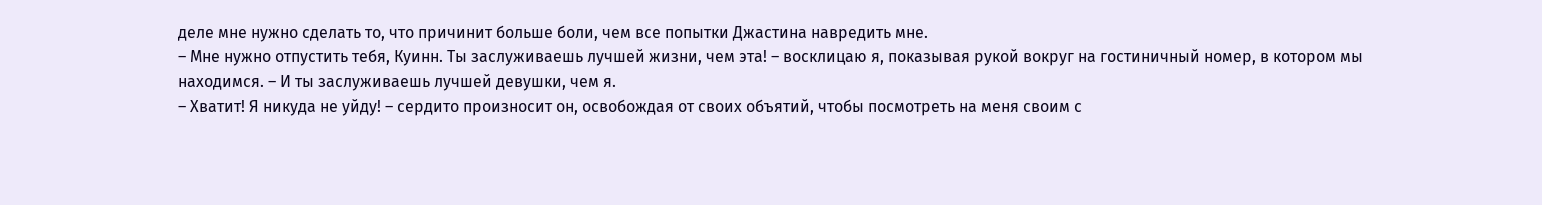деле мне нужно сделать то, что причинит больше боли, чем все попытки Джастина навредить мне.
– Мне нужно отпустить тебя, Куинн. Ты заслуживаешь лучшей жизни, чем эта! – восклицаю я, показывая рукой вокруг на гостиничный номер, в котором мы находимся. – И ты заслуживаешь лучшей девушки, чем я.
– Хватит! Я никуда не уйду! – сердито произносит он, освобождая от своих объятий, чтобы посмотреть на меня своим с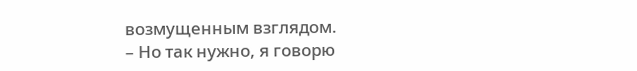возмущенным взглядом.
– Но так нужно, я говорю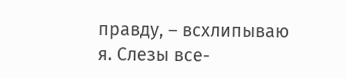правду, – всхлипываю я. Слезы все-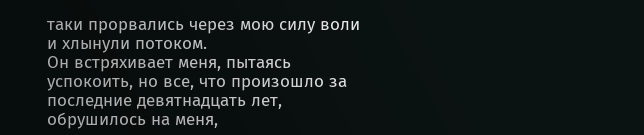таки прорвались через мою силу воли и хлынули потоком.
Он встряхивает меня, пытаясь успокоить, но все, что произошло за последние девятнадцать лет, обрушилось на меня,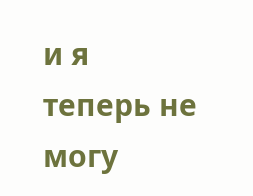и я теперь не могу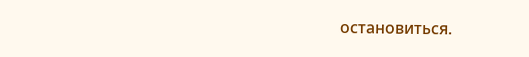остановиться.